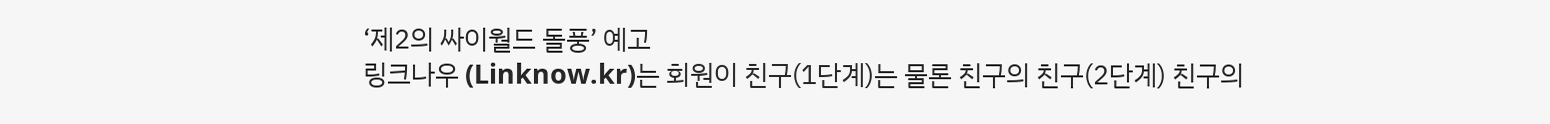‘제2의 싸이월드 돌풍’ 예고
링크나우 (Linknow.kr)는 회원이 친구(1단계)는 물론 친구의 친구(2단계) 친구의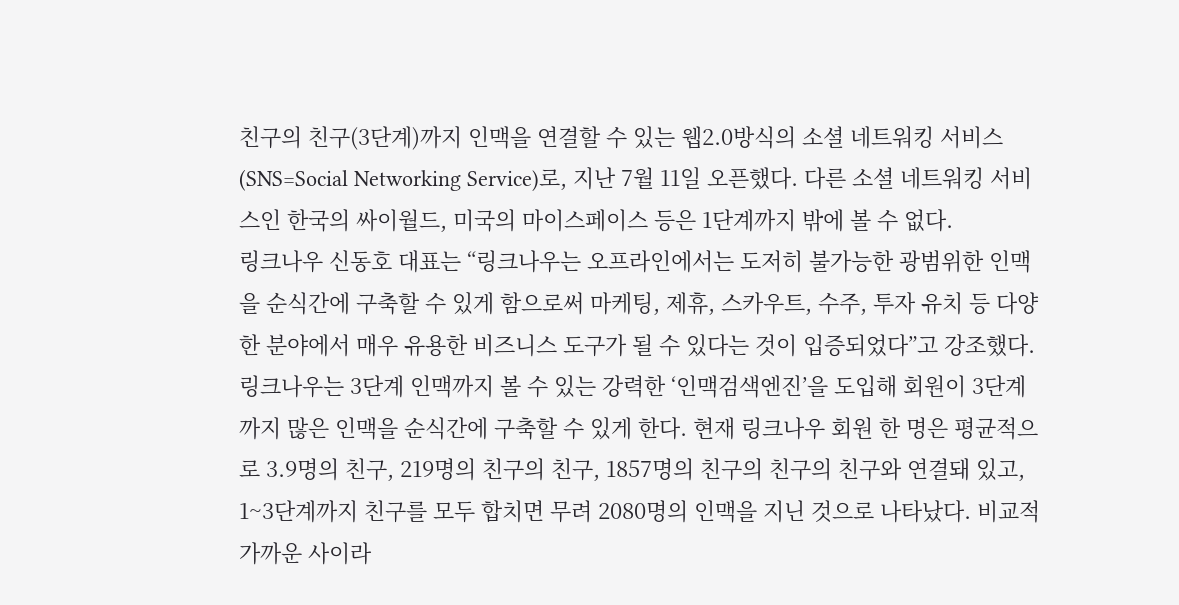친구의 친구(3단계)까지 인맥을 연결할 수 있는 웹2.0방식의 소셜 네트워킹 서비스(SNS=Social Networking Service)로, 지난 7월 11일 오픈했다. 다른 소셜 네트워킹 서비스인 한국의 싸이월드, 미국의 마이스페이스 등은 1단계까지 밖에 볼 수 없다.
링크나우 신동호 대표는 “링크나우는 오프라인에서는 도저히 불가능한 광범위한 인맥을 순식간에 구축할 수 있게 함으로써 마케팅, 제휴, 스카우트, 수주, 투자 유치 등 다양한 분야에서 매우 유용한 비즈니스 도구가 될 수 있다는 것이 입증되었다”고 강조했다.
링크나우는 3단계 인맥까지 볼 수 있는 강력한 ‘인맥검색엔진’을 도입해 회원이 3단계까지 많은 인맥을 순식간에 구축할 수 있게 한다. 현재 링크나우 회원 한 명은 평균적으로 3.9명의 친구, 219명의 친구의 친구, 1857명의 친구의 친구의 친구와 연결돼 있고, 1~3단계까지 친구를 모두 합치면 무려 2080명의 인맥을 지닌 것으로 나타났다. 비교적 가까운 사이라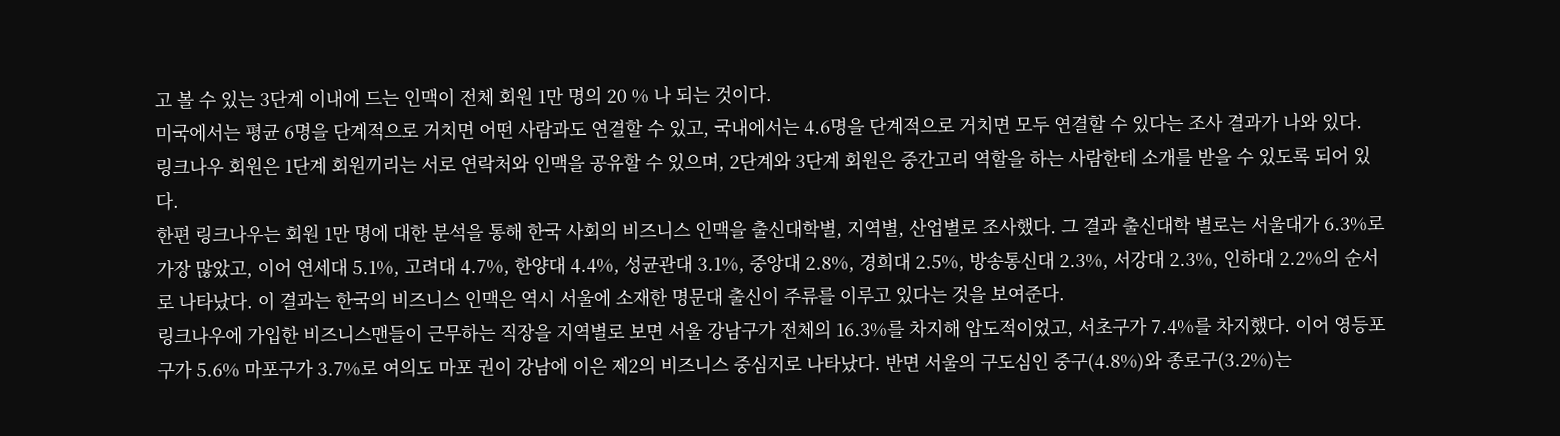고 볼 수 있는 3단계 이내에 드는 인맥이 전체 회원 1만 명의 20 % 나 되는 것이다.
미국에서는 평균 6명을 단계적으로 거치면 어떤 사람과도 연결할 수 있고, 국내에서는 4.6명을 단계적으로 거치면 모두 연결할 수 있다는 조사 결과가 나와 있다.
링크나우 회원은 1단계 회원끼리는 서로 연락처와 인맥을 공유할 수 있으며, 2단계와 3단계 회원은 중간고리 역할을 하는 사람한테 소개를 받을 수 있도록 되어 있다.
한편 링크나우는 회원 1만 명에 대한 분석을 통해 한국 사회의 비즈니스 인맥을 출신대학별, 지역별, 산업별로 조사했다. 그 결과 출신대학 별로는 서울대가 6.3%로 가장 많았고, 이어 연세대 5.1%, 고려대 4.7%, 한양대 4.4%, 성균관대 3.1%, 중앙대 2.8%, 경희대 2.5%, 방송통신대 2.3%, 서강대 2.3%, 인하대 2.2%의 순서로 나타났다. 이 결과는 한국의 비즈니스 인맥은 역시 서울에 소재한 명문대 출신이 주류를 이루고 있다는 것을 보여준다.
링크나우에 가입한 비즈니스맨들이 근무하는 직장을 지역별로 보면 서울 강남구가 전체의 16.3%를 차지해 압도적이었고, 서초구가 7.4%를 차지했다. 이어 영등포구가 5.6% 마포구가 3.7%로 여의도 마포 권이 강남에 이은 제2의 비즈니스 중심지로 나타났다. 반면 서울의 구도심인 중구(4.8%)와 종로구(3.2%)는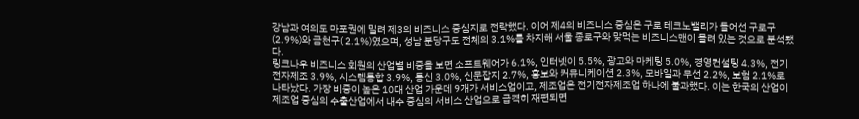강남과 여의도 마포권에 밀려 제3의 비즈니스 중심지로 전락했다. 이어 제4의 비즈니스 중심은 구로 테크노밸리가 들어선 구로구(2.9%)와 금천구( 2.1%)였으며, 성남 분당구도 전체의 3.1%를 차지해 서울 종로구와 맞먹는 비즈니스맨이 몰려 있는 것으로 분석됐다.
링크나우 비즈니스 회원의 산업별 비중을 보면 소프트웨어가 6.1%, 인터넷이 5.5%, 광고와 마케팅 5.0%, 경영컨설팅 4.3%, 전기전자제조 3.9%, 시스템통합 3.9%, 통신 3.0%, 신문잡지 2.7%, 홍보와 커뮤니케이션 2.3%, 모바일과 무선 2.2%, 보험 2.1%로 나타났다. 가장 비중이 높은 10대 산업 가운데 9개가 서비스업이고, 제조업은 전기전자제조업 하나에 불과했다. 이는 한국의 산업이 제조업 중심의 수출산업에서 내수 중심의 서비스 산업으로 급격히 재편되면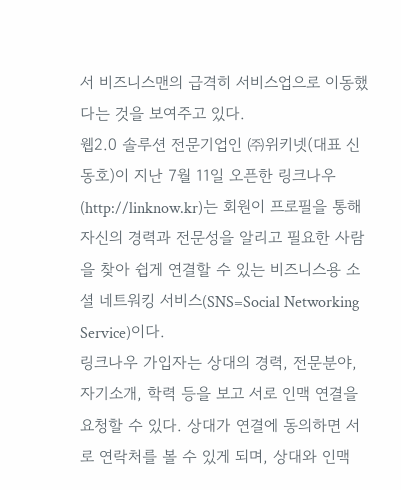서 비즈니스맨의 급격히 서비스업으로 이동했다는 것을 보여주고 있다.
웹2.0 솔루션 전문기업인 ㈜위키넷(대표 신동호)이 지난 7월 11일 오픈한 링크나우(http://linknow.kr)는 회원이 프로필을 통해 자신의 경력과 전문성을 알리고 필요한 사람을 찾아 쉽게 연결할 수 있는 비즈니스용 소셜 네트워킹 서비스(SNS=Social Networking Service)이다.
링크나우 가입자는 상대의 경력, 전문분야, 자기소개, 학력 등을 보고 서로 인맥 연결을 요청할 수 있다. 상대가 연결에 동의하면 서로 연락처를 볼 수 있게 되며, 상대와 인맥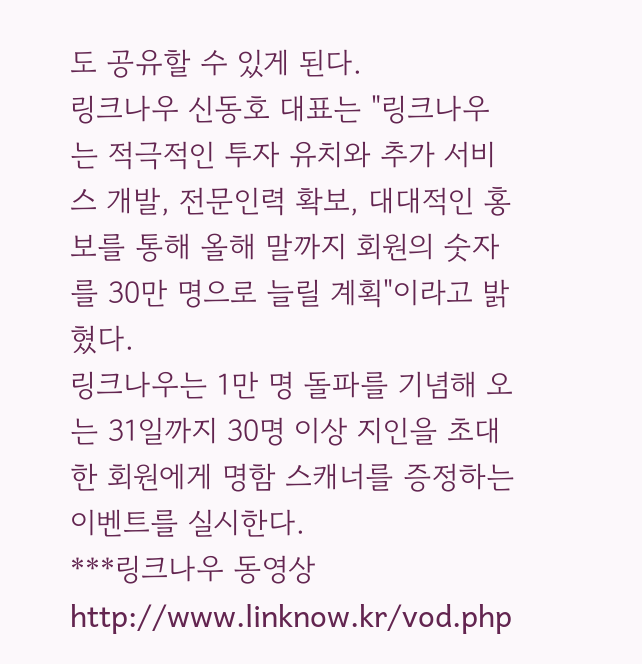도 공유할 수 있게 된다.
링크나우 신동호 대표는 "링크나우는 적극적인 투자 유치와 추가 서비스 개발, 전문인력 확보, 대대적인 홍보를 통해 올해 말까지 회원의 숫자를 30만 명으로 늘릴 계획"이라고 밝혔다.
링크나우는 1만 명 돌파를 기념해 오는 31일까지 30명 이상 지인을 초대한 회원에게 명함 스캐너를 증정하는 이벤트를 실시한다.
***링크나우 동영상
http://www.linknow.kr/vod.php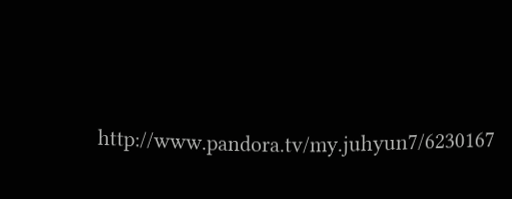http://www.pandora.tv/my.juhyun7/6230167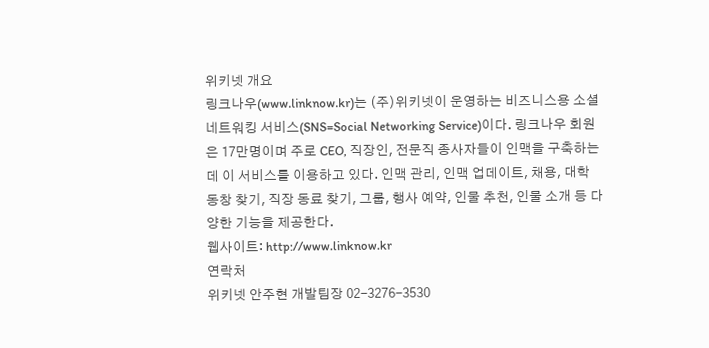위키넷 개요
링크나우(www.linknow.kr)는 (주)위키넷이 운영하는 비즈니스용 소셜 네트워킹 서비스(SNS=Social Networking Service)이다. 링크나우 회원은 17만명이며 주로 CEO, 직장인, 전문직 종사자들이 인맥을 구축하는데 이 서비스를 이용하고 있다. 인맥 관리, 인맥 업데이트, 채용, 대학 동창 찾기, 직장 동료 찾기, 그룹, 행사 예약, 인물 추천, 인물 소개 등 다양한 기능을 제공한다.
웹사이트: http://www.linknow.kr
연락처
위키넷 안주현 개발팀장 02-3276-3530